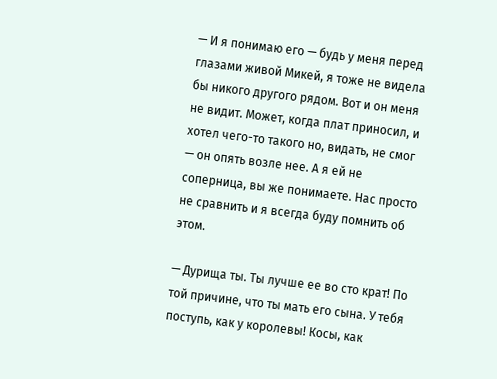— И я понимаю его — будь у меня перед глазами живой Микей, я тоже не видела бы никого другого рядом. Вот и он меня не видит. Может, когда плат приносил, и хотел чего-то такого но, видать, не смог — он опять возле нее. А я ей не соперница, вы же понимаете. Нас просто не сравнить и я всегда буду помнить об этом.

— Дурища ты. Ты лучше ее во сто крат! По той причине, что ты мать его сына. У тебя поступь, как у королевы! Косы, как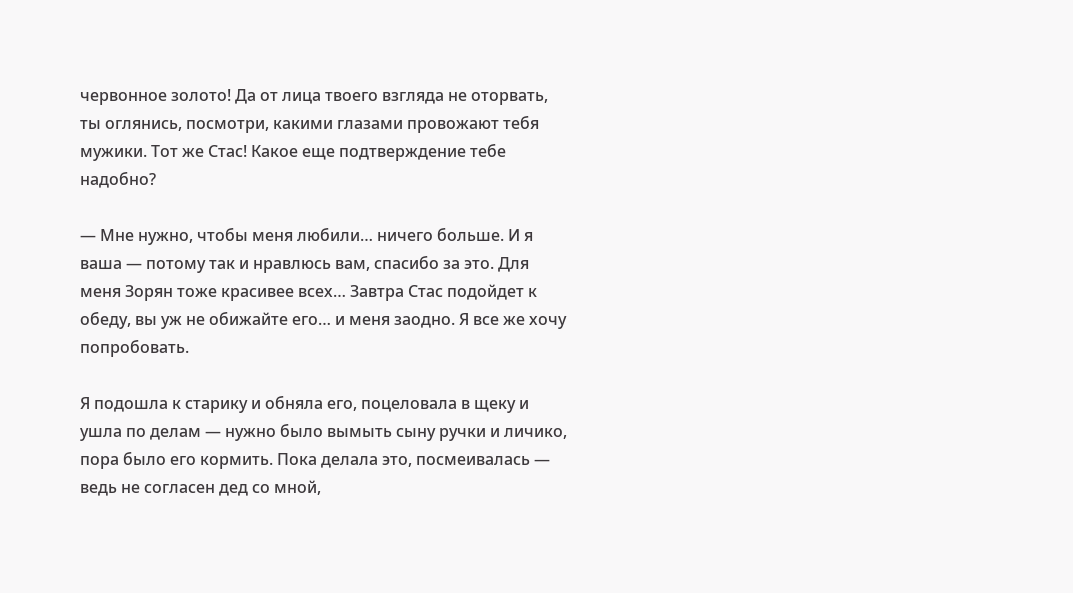червонное золото! Да от лица твоего взгляда не оторвать, ты оглянись, посмотри, какими глазами провожают тебя мужики. Тот же Стас! Какое еще подтверждение тебе надобно?

— Мне нужно, чтобы меня любили… ничего больше. И я ваша — потому так и нравлюсь вам, спасибо за это. Для меня Зорян тоже красивее всех… Завтра Стас подойдет к обеду, вы уж не обижайте его… и меня заодно. Я все же хочу попробовать.

Я подошла к старику и обняла его, поцеловала в щеку и ушла по делам — нужно было вымыть сыну ручки и личико, пора было его кормить. Пока делала это, посмеивалась — ведь не согласен дед со мной,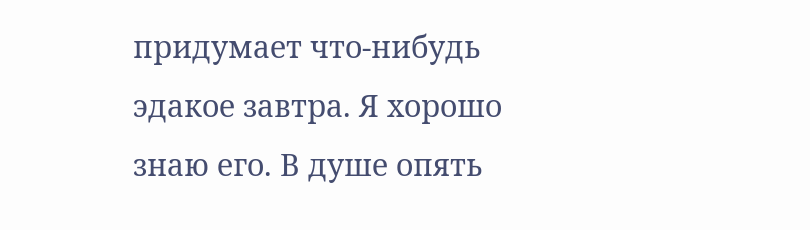придумает что-нибудь эдакое завтра. Я хорошо знаю его. В душе опять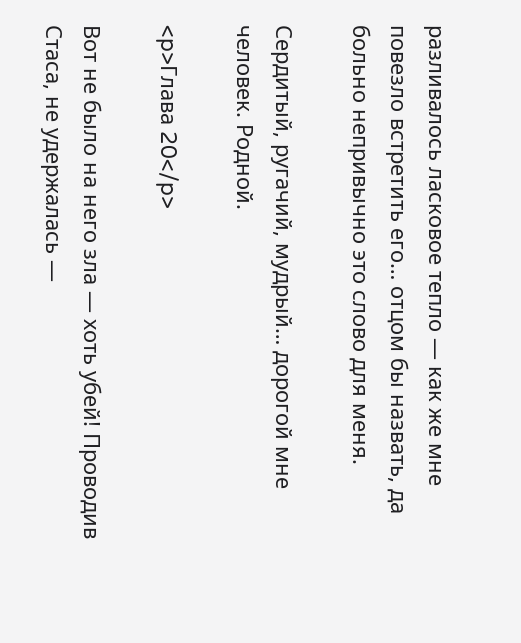разливалось ласковое тепло — как же мне повезло встретить его… отцом бы назвать, да больно непривычно это слово для меня.

Сердитый, ругачий, мудрый… дорогой мне человек. Родной.

<p>Глава 20</p>

Вот не было на него зла — хоть убей! Проводив Стаса, не удержалась —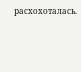расхохоталась.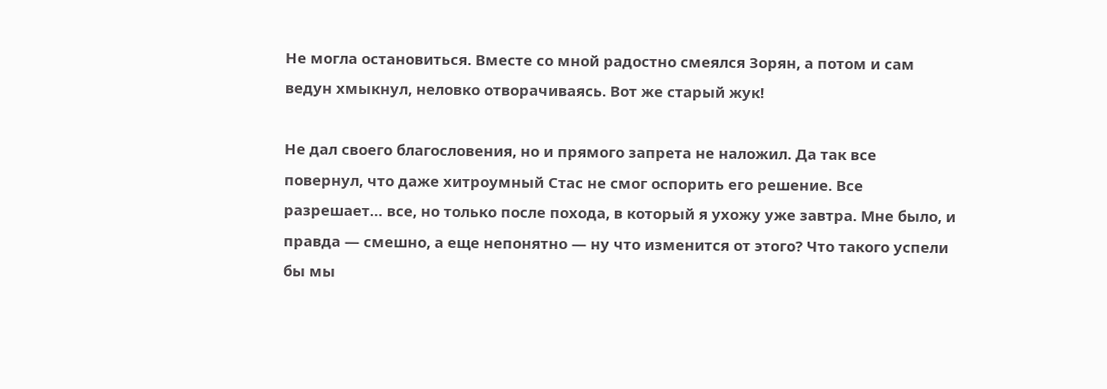Не могла остановиться. Вместе со мной радостно смеялся Зорян, а потом и сам ведун хмыкнул, неловко отворачиваясь. Вот же старый жук!

Не дал своего благословения, но и прямого запрета не наложил. Да так все повернул, что даже хитроумный Стас не смог оспорить его решение. Все разрешает… все, но только после похода, в который я ухожу уже завтра. Мне было, и правда — смешно, а еще непонятно — ну что изменится от этого? Что такого успели бы мы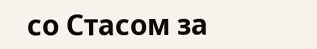со Стасом за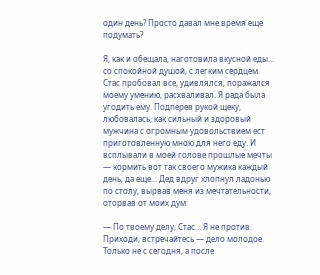один день? Просто давал мне время еще подумать?

Я, как и обещала, наготовила вкусной еды… со спокойной душой, с легким сердцем. Стас пробовал все, удивлялся, поражался моему умению, расхваливал. Я рада была угодить ему. Подперев рукой щеку, любовалась, как сильный и здоровый мужчина с огромным удовольствием ест приготовленную мною для него еду. И всплывали в моей голове прошлые мечты — кормить вот так своего мужика каждый день, да еще… Дед вдруг хлопнул ладонью по столу, вырвав меня из мечтательности, оторвав от моих дум:

— По твоему делу, Стас… Я не против. Приходи, встречайтесь — дело молодое. Только не с сегодня, а после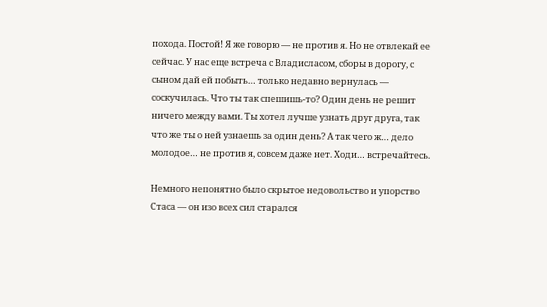похода. Постой! Я же говорю — не против я. Но не отвлекай ее сейчас. У нас еще встреча с Владисласом, сборы в дорогу, с сыном дай ей побыть… только недавно вернулась — соскучилась. Что ты так спешишь-то? Один день не решит ничего между вами. Ты хотел лучше узнать друг друга, так что же ты о ней узнаешь за один день? А так чего ж… дело молодое… не против я, совсем даже нет. Ходи… встречайтесь.

Немного непонятно было скрытое недовольство и упорство Стаса — он изо всех сил старался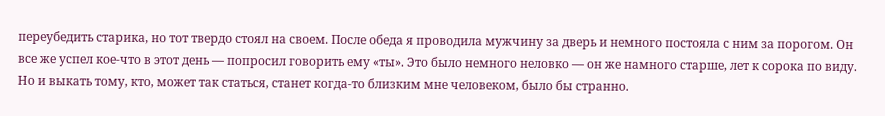переубедить старика, но тот твердо стоял на своем. После обеда я проводила мужчину за дверь и немного постояла с ним за порогом. Он все же успел кое-что в этот день — попросил говорить ему «ты». Это было немного неловко — он же намного старше, лет к сорока по виду. Но и выкать тому, кто, может так статься, станет когда-то близким мне человеком, было бы странно.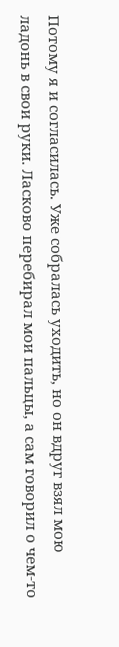Потому я и согласилась. Уже собралась уходить, но он вдруг взял мою ладонь в свои руки. Ласково перебирал мои пальцы, а сам говорил о чем-то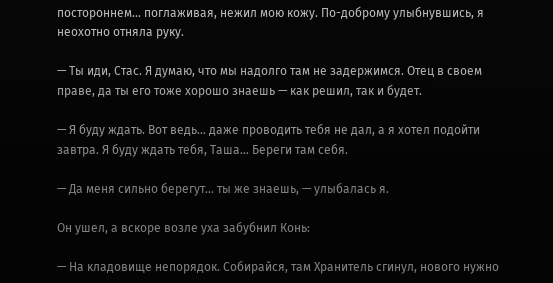постороннем… поглаживая, нежил мою кожу. По-доброму улыбнувшись, я неохотно отняла руку.

— Ты иди, Стас. Я думаю, что мы надолго там не задержимся. Отец в своем праве, да ты его тоже хорошо знаешь — как решил, так и будет.

— Я буду ждать. Вот ведь… даже проводить тебя не дал, а я хотел подойти завтра. Я буду ждать тебя, Таша… Береги там себя.

— Да меня сильно берегут… ты же знаешь, — улыбалась я.

Он ушел, а вскоре возле уха забубнил Конь:

— На кладовище непорядок. Собирайся, там Хранитель сгинул, нового нужно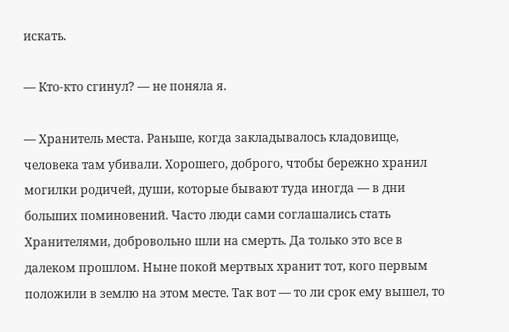искать.

— Кто-кто сгинул? — не поняла я.

— Хранитель места. Раньше, когда закладывалось кладовище, человека там убивали. Хорошего, доброго, чтобы бережно хранил могилки родичей, души, которые бывают туда иногда — в дни больших поминовений. Часто люди сами соглашались стать Хранителями, добровольно шли на смерть. Да только это все в далеком прошлом. Ныне покой мертвых хранит тот, кого первым положили в землю на этом месте. Так вот — то ли срок ему вышел, то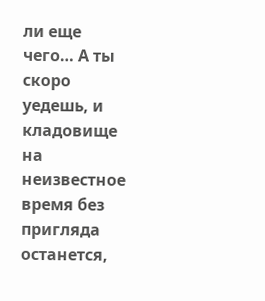ли еще чего… А ты скоро уедешь, и кладовище на неизвестное время без пригляда останется,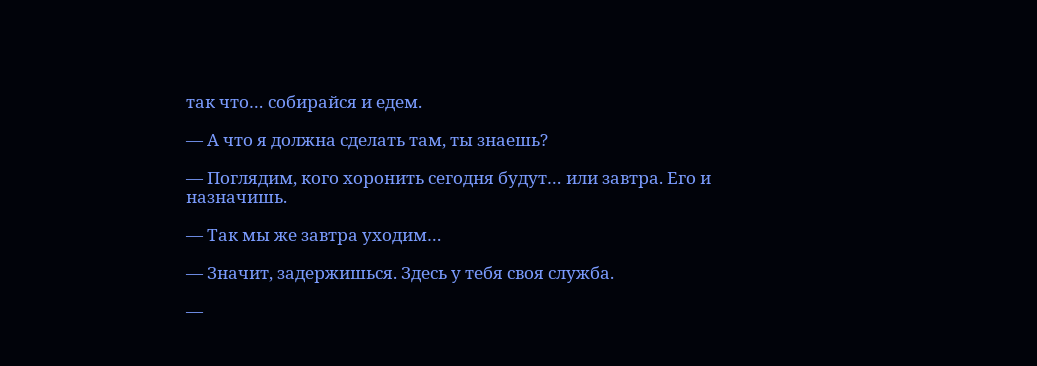так что… собирайся и едем.

— А что я должна сделать там, ты знаешь?

— Поглядим, кого хоронить сегодня будут… или завтра. Его и назначишь.

— Так мы же завтра уходим…

— Значит, задержишься. Здесь у тебя своя служба.

—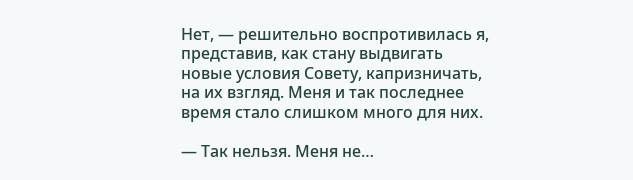Нет, — решительно воспротивилась я, представив, как стану выдвигать новые условия Совету, капризничать, на их взгляд. Меня и так последнее время стало слишком много для них.

— Так нельзя. Меня не…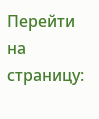Перейти на страницу: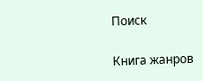Поиск

Книга жанров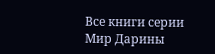Все книги серии Мир Дарины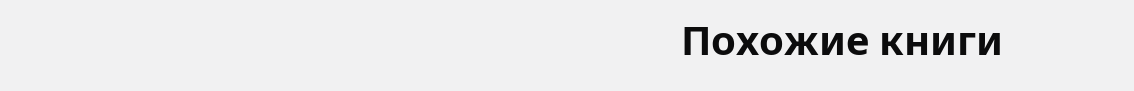Похожие книги